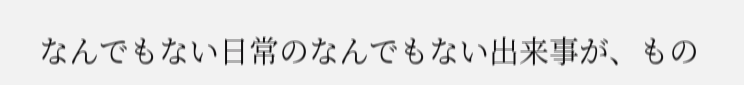なんでもない日常のなんでもない出来事が、もの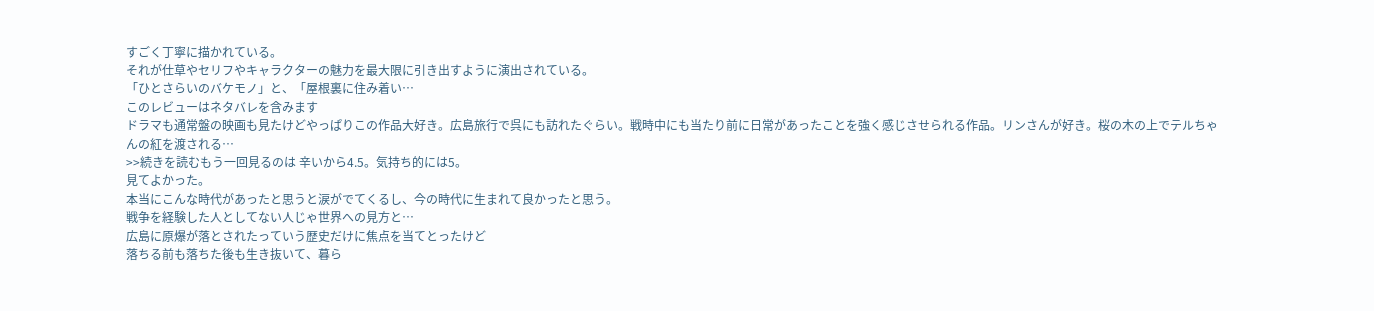すごく丁寧に描かれている。
それが仕草やセリフやキャラクターの魅力を最大限に引き出すように演出されている。
「ひとさらいのバケモノ」と、「屋根裏に住み着い…
このレビューはネタバレを含みます
ドラマも通常盤の映画も見たけどやっぱりこの作品大好き。広島旅行で呉にも訪れたぐらい。戦時中にも当たり前に日常があったことを強く感じさせられる作品。リンさんが好き。桜の木の上でテルちゃんの紅を渡される…
>>続きを読むもう一回見るのは 辛いから4.5。気持ち的には5。
見てよかった。
本当にこんな時代があったと思うと涙がでてくるし、今の時代に生まれて良かったと思う。
戦争を経験した人としてない人じゃ世界への見方と…
広島に原爆が落とされたっていう歴史だけに焦点を当てとったけど
落ちる前も落ちた後も生き抜いて、暮ら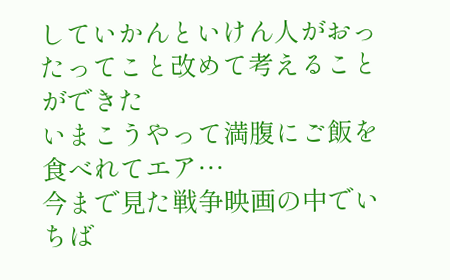していかんといけん人がおったってこと改めて考えることができた
いまこうやって満腹にご飯を食べれてエア…
今まで見た戦争映画の中でいちば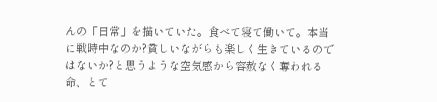んの「日常」を描いていた。食べて寝て働いて。本当に戦時中なのか?貧しいながらも楽しく生きているのではないか?と思うような空気感から容赦なく奪われる命、とて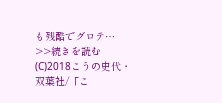も残酷でグロテ…
>>続きを読む(C)2018こうの史代・双葉社/「こ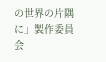の世界の片隅に」製作委員会